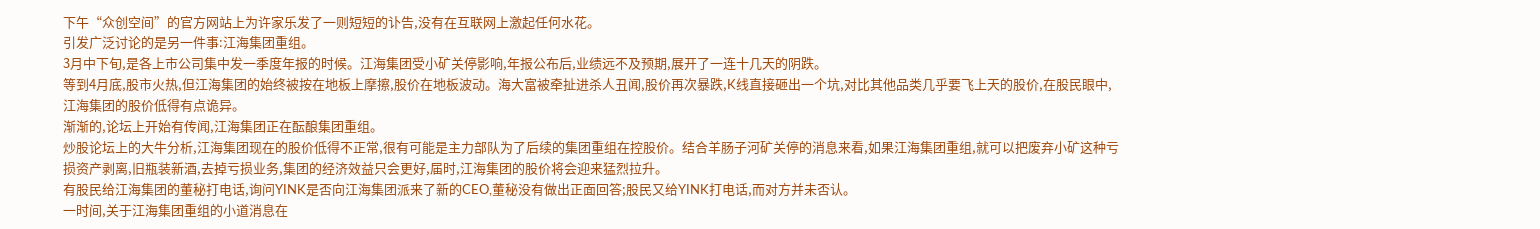下午“众创空间”的官方网站上为许家乐发了一则短短的讣告,没有在互联网上激起任何水花。
引发广泛讨论的是另一件事:江海集团重组。
3月中下旬,是各上市公司集中发一季度年报的时候。江海集团受小矿关停影响,年报公布后,业绩远不及预期,展开了一连十几天的阴跌。
等到4月底,股市火热,但江海集团的始终被按在地板上摩擦,股价在地板波动。海大富被牵扯进杀人丑闻,股价再次暴跌,K线直接砸出一个坑,对比其他品类几乎要飞上天的股价,在股民眼中,江海集团的股价低得有点诡异。
渐渐的,论坛上开始有传闻,江海集团正在酝酿集团重组。
炒股论坛上的大牛分析,江海集团现在的股价低得不正常,很有可能是主力部队为了后续的集团重组在控股价。结合羊肠子河矿关停的消息来看,如果江海集团重组,就可以把废弃小矿这种亏损资产剥离,旧瓶装新酒,去掉亏损业务,集团的经济效益只会更好,届时,江海集团的股价将会迎来猛烈拉升。
有股民给江海集团的董秘打电话,询问YINK是否向江海集团派来了新的CEO,董秘没有做出正面回答;股民又给YINK打电话,而对方并未否认。
一时间,关于江海集团重组的小道消息在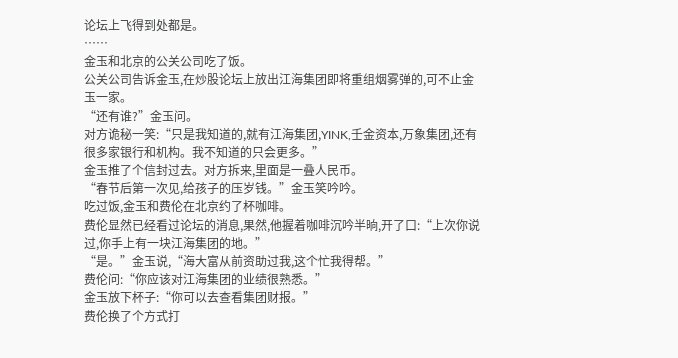论坛上飞得到处都是。
……
金玉和北京的公关公司吃了饭。
公关公司告诉金玉,在炒股论坛上放出江海集团即将重组烟雾弹的,可不止金玉一家。
“还有谁?”金玉问。
对方诡秘一笑:“只是我知道的,就有江海集团,YINK,壬金资本,万象集团,还有很多家银行和机构。我不知道的只会更多。”
金玉推了个信封过去。对方拆来,里面是一叠人民币。
“春节后第一次见,给孩子的压岁钱。”金玉笑吟吟。
吃过饭,金玉和费伦在北京约了杯咖啡。
费伦显然已经看过论坛的消息,果然,他握着咖啡沉吟半晌,开了口:“上次你说过,你手上有一块江海集团的地。”
“是。”金玉说,“海大富从前资助过我,这个忙我得帮。”
费伦问:“你应该对江海集团的业绩很熟悉。”
金玉放下杯子:“你可以去查看集团财报。”
费伦换了个方式打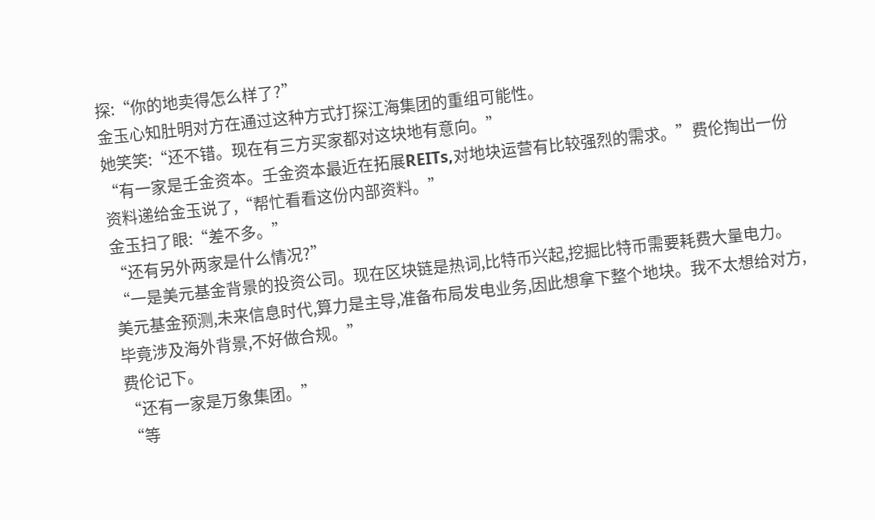探:“你的地卖得怎么样了?”
金玉心知肚明对方在通过这种方式打探江海集团的重组可能性。
她笑笑:“还不错。现在有三方买家都对这块地有意向。”
“有一家是壬金资本。壬金资本最近在拓展REITs,对地块运营有比较强烈的需求。”费伦掏出一份资料递给金玉说了,“帮忙看看这份内部资料。”
金玉扫了眼:“差不多。”
“还有另外两家是什么情况?”
“一是美元基金背景的投资公司。现在区块链是热词,比特币兴起,挖掘比特币需要耗费大量电力。美元基金预测,未来信息时代,算力是主导,准备布局发电业务,因此想拿下整个地块。我不太想给对方,毕竟涉及海外背景,不好做合规。”
费伦记下。
“还有一家是万象集团。”
“等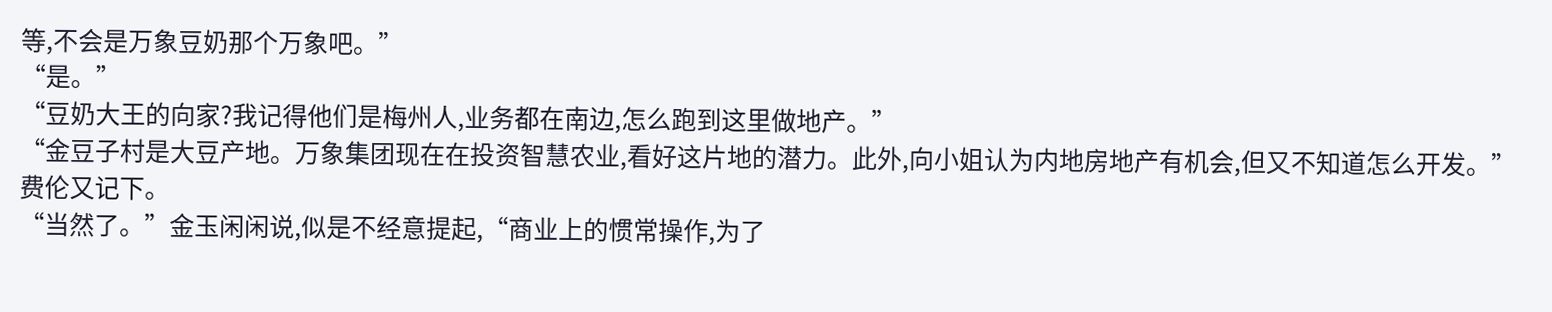等,不会是万象豆奶那个万象吧。”
“是。”
“豆奶大王的向家?我记得他们是梅州人,业务都在南边,怎么跑到这里做地产。”
“金豆子村是大豆产地。万象集团现在在投资智慧农业,看好这片地的潜力。此外,向小姐认为内地房地产有机会,但又不知道怎么开发。”
费伦又记下。
“当然了。”金玉闲闲说,似是不经意提起,“商业上的惯常操作,为了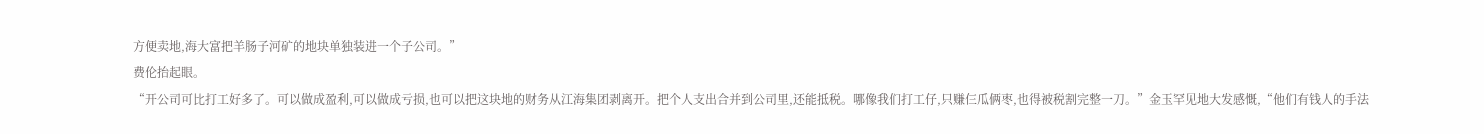方便卖地,海大富把羊肠子河矿的地块单独装进一个子公司。”
费伦抬起眼。
“开公司可比打工好多了。可以做成盈利,可以做成亏损,也可以把这块地的财务从江海集团剥离开。把个人支出合并到公司里,还能抵税。哪像我们打工仔,只赚仨瓜俩枣,也得被税割完整一刀。”金玉罕见地大发感慨,“他们有钱人的手法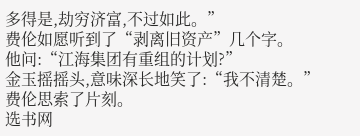多得是,劫穷济富,不过如此。”
费伦如愿听到了“剥离旧资产”几个字。
他问:“江海集团有重组的计划?”
金玉摇摇头,意味深长地笑了:“我不清楚。”
费伦思索了片刻。
选书网